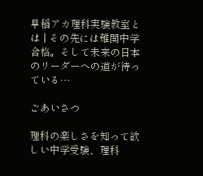早稲アカ理科実験教室とは | その先には難関中学合格。そして未来の日本のリーダーへの道が待っている…

ごあいさつ

理科の楽しさを知って欲しい中学受験、理科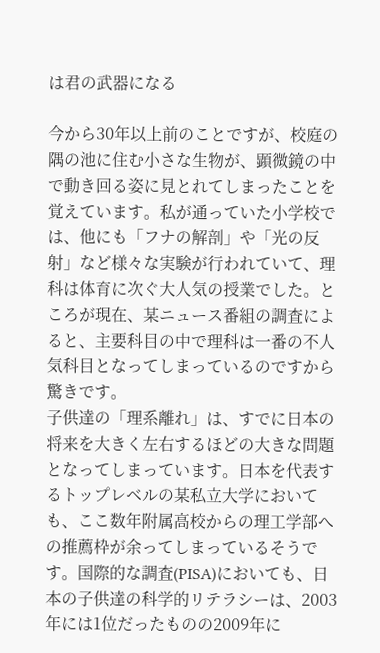は君の武器になる

今から30年以上前のことですが、校庭の隅の池に住む小さな生物が、顕微鏡の中で動き回る姿に見とれてしまったことを覚えています。私が通っていた小学校では、他にも「フナの解剖」や「光の反射」など様々な実験が行われていて、理科は体育に次ぐ大人気の授業でした。ところが現在、某ニュース番組の調査によると、主要科目の中で理科は一番の不人気科目となってしまっているのですから驚きです。
子供達の「理系離れ」は、すでに日本の将来を大きく左右するほどの大きな問題となってしまっています。日本を代表するトップレベルの某私立大学においても、ここ数年附属高校からの理工学部への推薦枠が余ってしまっているそうです。国際的な調査(PISA)においても、日本の子供達の科学的リテラシーは、2003年には1位だったものの2009年に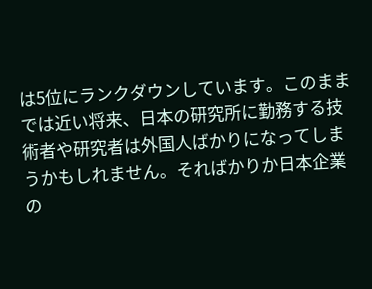は5位にランクダウンしています。このままでは近い将来、日本の研究所に勤務する技術者や研究者は外国人ばかりになってしまうかもしれません。そればかりか日本企業の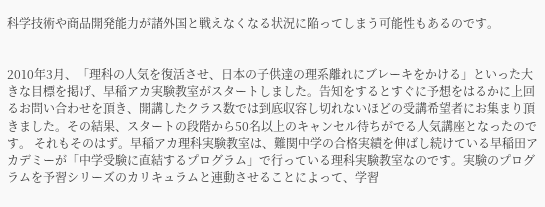科学技術や商品開発能力が諸外国と戦えなくなる状況に陥ってしまう可能性もあるのです。


2010年3月、「理科の人気を復活させ、日本の子供達の理系離れにブレーキをかける」といった大きな目標を掲げ、早稲アカ実験教室がスタートしました。告知をするとすぐに予想をはるかに上回るお問い合わせを頂き、開講したクラス数では到底収容し切れないほどの受講希望者にお集まり頂きました。その結果、スタートの段階から50名以上のキャンセル待ちがでる人気講座となったのです。 それもそのはず。早稲アカ理科実験教室は、難関中学の合格実績を伸ばし続けている早稲田アカデミーが「中学受験に直結するプログラム」で行っている理科実験教室なのです。実験のプログラムを予習シリーズのカリキュラムと連動させることによって、学習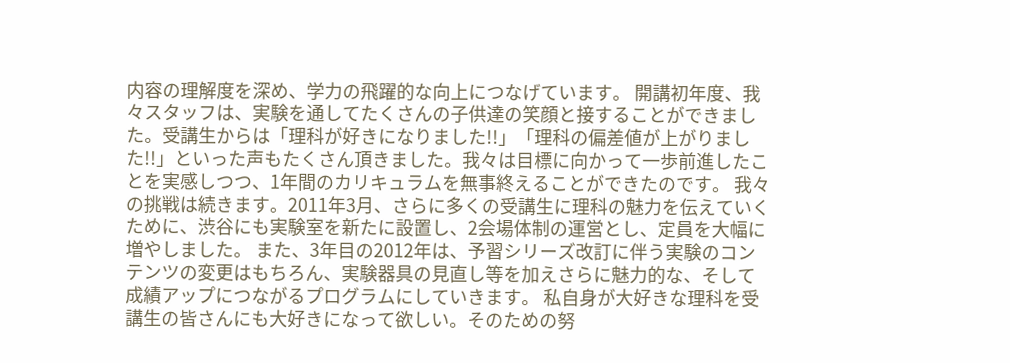内容の理解度を深め、学力の飛躍的な向上につなげています。 開講初年度、我々スタッフは、実験を通してたくさんの子供達の笑顔と接することができました。受講生からは「理科が好きになりました!!」「理科の偏差値が上がりました!!」といった声もたくさん頂きました。我々は目標に向かって一歩前進したことを実感しつつ、1年間のカリキュラムを無事終えることができたのです。 我々の挑戦は続きます。2011年3月、さらに多くの受講生に理科の魅力を伝えていくために、渋谷にも実験室を新たに設置し、2会場体制の運営とし、定員を大幅に増やしました。 また、3年目の2012年は、予習シリーズ改訂に伴う実験のコンテンツの変更はもちろん、実験器具の見直し等を加えさらに魅力的な、そして成績アップにつながるプログラムにしていきます。 私自身が大好きな理科を受講生の皆さんにも大好きになって欲しい。そのための努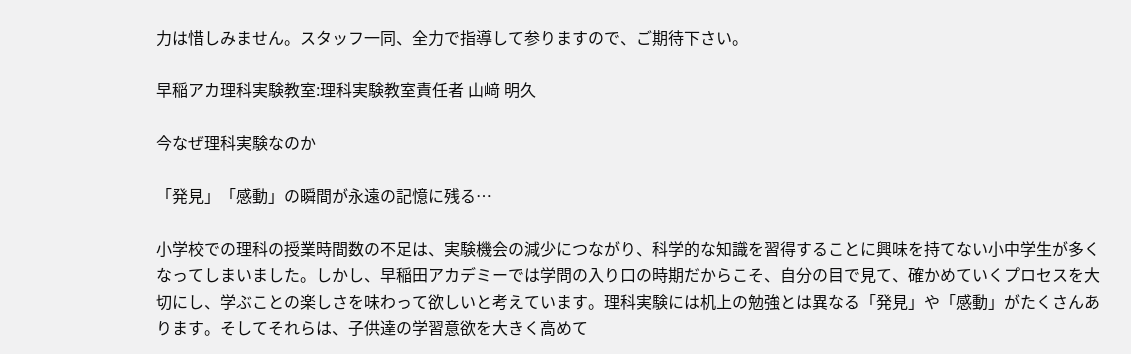力は惜しみません。スタッフ一同、全力で指導して参りますので、ご期待下さい。

早稲アカ理科実験教室:理科実験教室責任者 山﨑 明久

今なぜ理科実験なのか

「発見」「感動」の瞬間が永遠の記憶に残る…

小学校での理科の授業時間数の不足は、実験機会の減少につながり、科学的な知識を習得することに興味を持てない小中学生が多くなってしまいました。しかし、早稲田アカデミーでは学問の入り口の時期だからこそ、自分の目で見て、確かめていくプロセスを大切にし、学ぶことの楽しさを味わって欲しいと考えています。理科実験には机上の勉強とは異なる「発見」や「感動」がたくさんあります。そしてそれらは、子供達の学習意欲を大きく高めて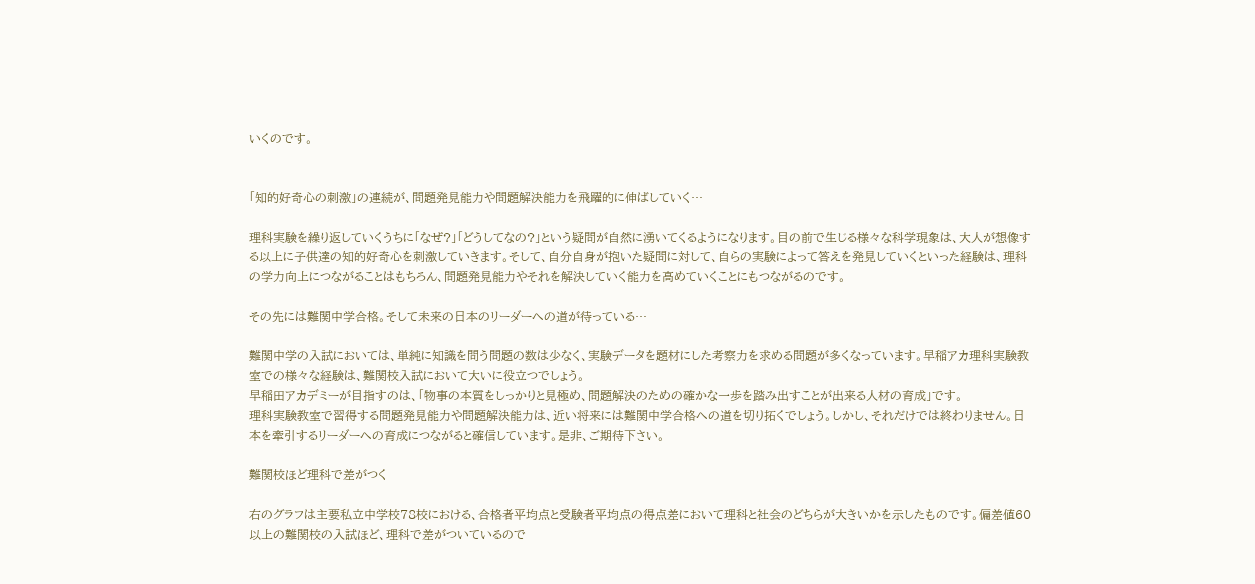いくのです。


「知的好奇心の刺激」の連続が、問題発見能力や問題解決能力を飛躍的に伸ばしていく…

理科実験を繰り返していくうちに「なぜ?」「どうしてなの?」という疑問が自然に湧いてくるようになります。目の前で生じる様々な科学現象は、大人が想像する以上に子供達の知的好奇心を刺激していきます。そして、自分自身が抱いた疑問に対して、自らの実験によって答えを発見していくといった経験は、理科の学力向上につながることはもちろん、問題発見能力やそれを解決していく能力を高めていくことにもつながるのです。

その先には難関中学合格。そして未来の日本のリーダーへの道が待っている…

難関中学の入試においては、単純に知識を問う問題の数は少なく、実験データを題材にした考察力を求める問題が多くなっています。早稲アカ理科実験教室での様々な経験は、難関校入試において大いに役立つでしょう。
早稲田アカデミーが目指すのは、「物事の本質をしっかりと見極め、問題解決のための確かな一歩を踏み出すことが出来る人材の育成」です。
理科実験教室で習得する問題発見能力や問題解決能力は、近い将来には難関中学合格への道を切り拓くでしょう。しかし、それだけでは終わりません。日本を牽引するリーダーへの育成につながると確信しています。是非、ご期待下さい。

難関校ほど理科で差がつく

右のグラフは主要私立中学校78校における、合格者平均点と受験者平均点の得点差において理科と社会のどちらが大きいかを示したものです。偏差値60以上の難関校の入試ほど、理科で差がついているので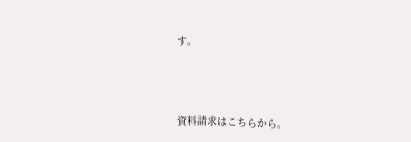す。



資料請求はこちらから。